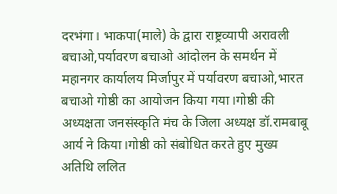दरभंगा। भाकपा(माले) के द्वारा राष्ट्रव्यापी अरावली बचाओ,पर्यावरण बचाओ आंदोलन के समर्थन में महानगर कार्यालय मिर्जापुर में पर्यावरण बचाओ,भारत बचाओ गोष्ठी का आयोजन किया गया।गोष्ठी की अध्यक्षता जनसंस्कृति मंच के जिला अध्यक्ष डॉ.रामबाबू आर्य ने किया।गोष्ठी को संबोधित करते हुए मुख्य अतिथि ललित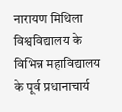नारायण मिथिला विश्वविद्यालय के विभिन्न महाविद्यालय के पूर्व प्रधानाचार्य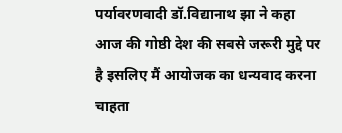पर्यावरणवादी डॉ.विद्यानाथ झा ने कहा आज की गोष्ठी देश की सबसे जरूरी मुद्दे पर है इसलिए मैं आयोजक का धन्यवाद करना चाहता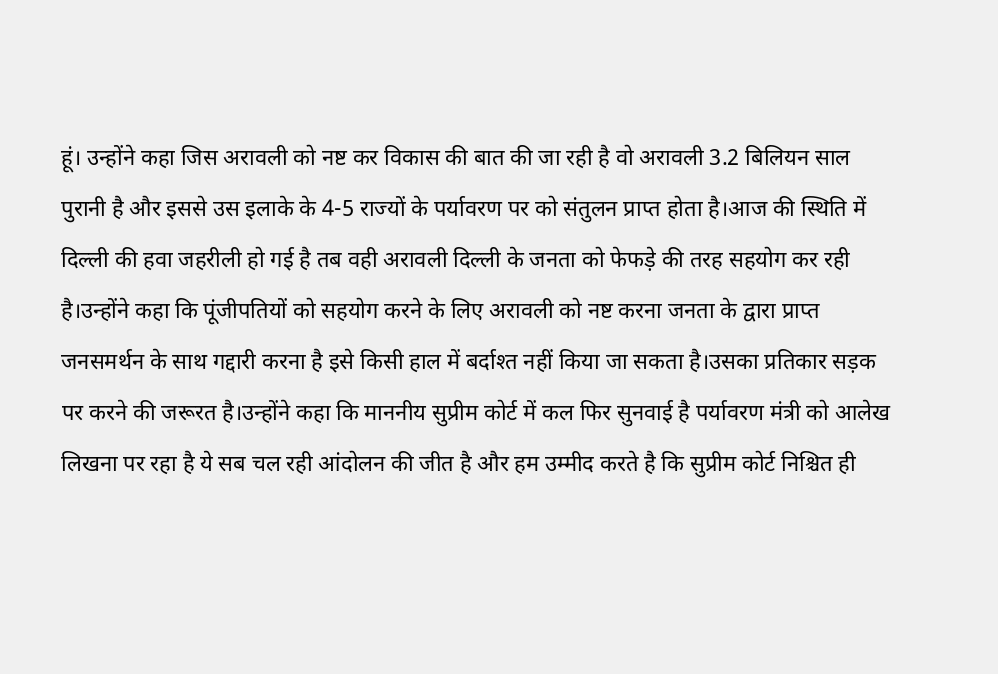हूं। उन्होंने कहा जिस अरावली को नष्ट कर विकास की बात की जा रही है वो अरावली 3.2 बिलियन साल पुरानी है और इससे उस इलाके के 4-5 राज्यों के पर्यावरण पर को संतुलन प्राप्त होता है।आज की स्थिति में दिल्ली की हवा जहरीली हो गई है तब वही अरावली दिल्ली के जनता को फेफड़े की तरह सहयोग कर रही है।उन्होंने कहा कि पूंजीपतियों को सहयोग करने के लिए अरावली को नष्ट करना जनता के द्वारा प्राप्त जनसमर्थन के साथ गद्दारी करना है इसे किसी हाल में बर्दाश्त नहीं किया जा सकता है।उसका प्रतिकार सड़क पर करने की जरूरत है।उन्होंने कहा कि माननीय सुप्रीम कोर्ट में कल फिर सुनवाई है पर्यावरण मंत्री को आलेख लिखना पर रहा है ये सब चल रही आंदोलन की जीत है और हम उम्मीद करते है कि सुप्रीम कोर्ट निश्चित ही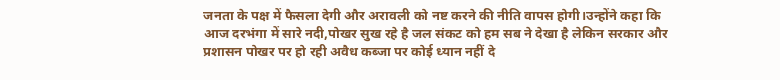जनता के पक्ष में फैसला देगी और अरावली को नष्ट करने की नीति वापस होगी।उन्होंने कहा कि आज दरभंगा में सारे नदी,पोखर सुख रहे है जल संकट को हम सब ने देखा है लेकिन सरकार और प्रशासन पोखर पर हो रही अवैध कब्जा पर कोई ध्यान नहीं दे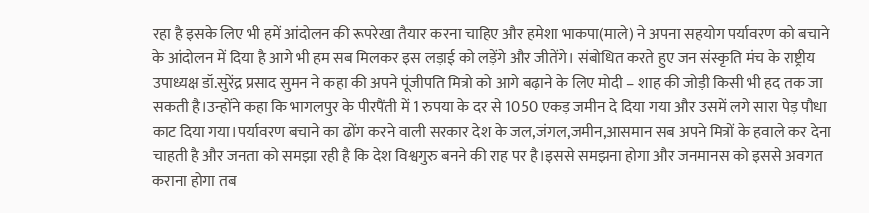रहा है इसके लिए भी हमें आंदोलन की रूपरेखा तैयार करना चाहिए और हमेशा भाकपा(माले) ने अपना सहयोग पर्यावरण को बचाने के आंदोलन में दिया है आगे भी हम सब मिलकर इस लड़ाई को लड़ेंगे और जीतेंगे। संबोधित करते हुए जन संस्कृति मंच के राष्ट्रीय उपाध्यक्ष डॉ.सुरेंद्र प्रसाद सुमन ने कहा की अपने पूंजीपति मित्रो को आगे बढ़ाने के लिए मोदी – शाह की जोड़ी किसी भी हद तक जा सकती है।उन्होंने कहा कि भागलपुर के पीरपैंती में 1 रुपया के दर से 1050 एकड़ जमीन दे दिया गया और उसमें लगे सारा पेड़ पौधा काट दिया गया।पर्यावरण बचाने का ढोंग करने वाली सरकार देश के जल,जंगल,जमीन,आसमान सब अपने मित्रों के हवाले कर देना चाहती है और जनता को समझा रही है कि देश विश्वगुरु बनने की राह पर है।इससे समझना होगा और जनमानस को इससे अवगत कराना होगा तब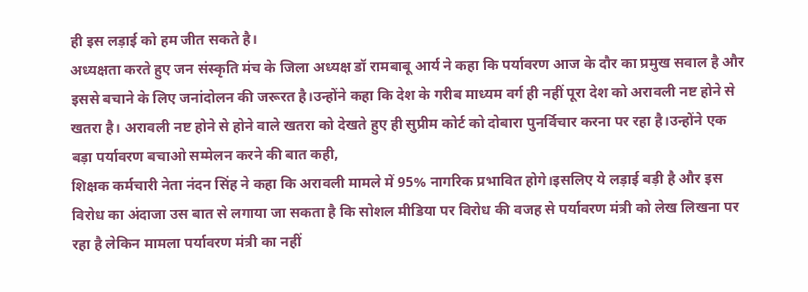ही इस लड़ाई को हम जीत सकते है।
अध्यक्षता करते हुए जन संस्कृति मंच के जिला अध्यक्ष डॉ रामबाबू आर्य ने कहा कि पर्यावरण आज के दौर का प्रमुख सवाल है और इससे बचाने के लिए जनांदोलन की जरूरत है।उन्होंने कहा कि देश के गरीब माध्यम वर्ग ही नहीं पूरा देश को अरावली नष्ट होने से खतरा है। अरावली नष्ट होने से होने वाले खतरा को देखते हुए ही सुप्रीम कोर्ट को दोबारा पुनर्विचार करना पर रहा है।उन्होंने एक बड़ा पर्यावरण बचाओ सम्मेलन करने की बात कही,
शिक्षक कर्मचारी नेता नंदन सिंह ने कहा कि अरावली मामले में 95% नागरिक प्रभावित होगे।इसलिए ये लड़ाई बड़ी है और इस विरोध का अंदाजा उस बात से लगाया जा सकता है कि सोशल मीडिया पर विरोध की वजह से पर्यावरण मंत्री को लेख लिखना पर रहा है लेकिन मामला पर्यावरण मंत्री का नहीं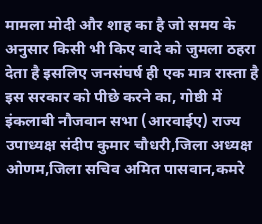मामला मोदी और शाह का है जो समय के अनुसार किसी भी किए वादे को जुमला ठहरा देता है इसलिए जनसंघर्ष ही एक मात्र रास्ता है इस सरकार को पीछे करने का, गोष्ठी में इंकलाबी नौजवान सभा (आरवाईए) राज्य उपाध्यक्ष संदीप कुमार चौधरी,जिला अध्यक्ष ओणम,जिला सचिव अमित पासवान,कमरे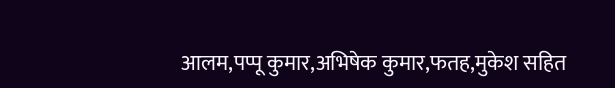आलम,पप्पू कुमार,अभिषेक कुमार,फतह,मुकेश सहित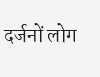दर्जनों लोग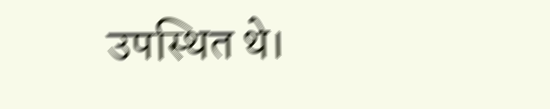उपस्थित थे।